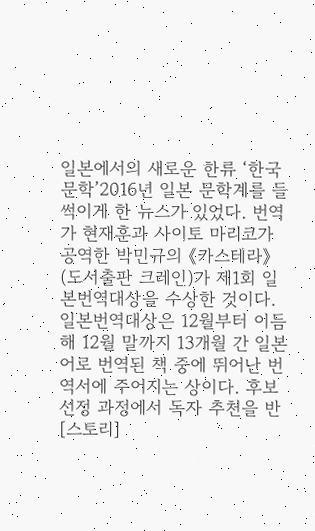일본에서의 새로운 한류 ‘한국문학’2016년 일본 문학계를 들썩이게 한 뉴스가 있었다. 번역가 현재훈과 사이토 마리코가 공역한 박민규의 《카스테라》(도서출판 크레인)가 제1회 일본번역대상을 수상한 것이다. 일본번역대상은 12월부터 이듬해 12월 말까지 13개월 간 일본어로 번역된 책 중에 뛰어난 번역서에 주어지는 상이다. 후보 선정 과정에서 독자 추천을 반
[스토리]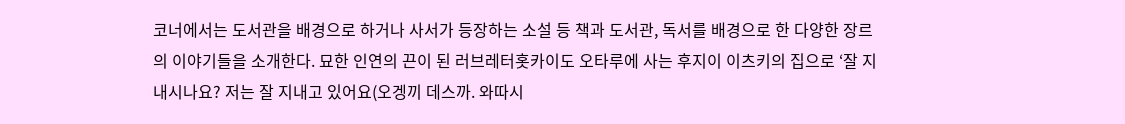코너에서는 도서관을 배경으로 하거나 사서가 등장하는 소설 등 책과 도서관, 독서를 배경으로 한 다양한 장르의 이야기들을 소개한다. 묘한 인연의 끈이 된 러브레터홋카이도 오타루에 사는 후지이 이츠키의 집으로 ‘잘 지내시나요? 저는 잘 지내고 있어요(오겡끼 데스까. 와따시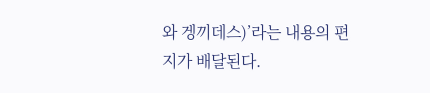와 겡끼데스)’라는 내용의 편지가 배달된다.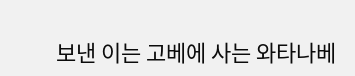보낸 이는 고베에 사는 와타나베